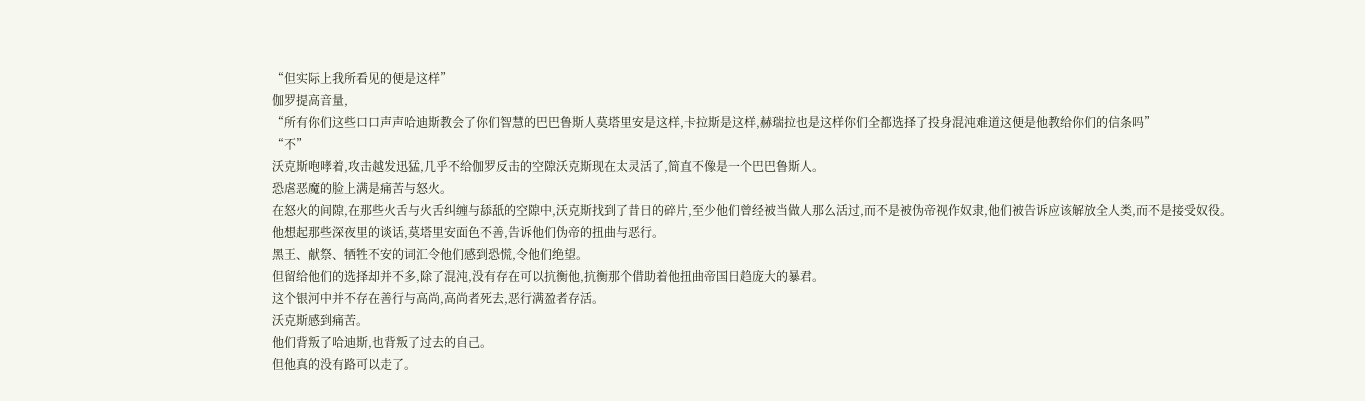“但实际上我所看见的便是这样”
伽罗提高音量,
“所有你们这些口口声声哈迪斯教会了你们智慧的巴巴鲁斯人莫塔里安是这样,卡拉斯是这样,赫瑞拉也是这样你们全都选择了投身混沌难道这便是他教给你们的信条吗”
“不”
沃克斯咆哮着,攻击越发迅猛,几乎不给伽罗反击的空隙沃克斯现在太灵活了,简直不像是一个巴巴鲁斯人。
恐虐恶魔的脸上满是痛苦与怒火。
在怒火的间隙,在那些火舌与火舌纠缠与舔舐的空隙中,沃克斯找到了昔日的碎片,至少他们曾经被当做人那么活过,而不是被伪帝视作奴隶,他们被告诉应该解放全人类,而不是接受奴役。
他想起那些深夜里的谈话,莫塔里安面色不善,告诉他们伪帝的扭曲与恶行。
黑王、献祭、牺牲不安的词汇令他们感到恐慌,令他们绝望。
但留给他们的选择却并不多,除了混沌,没有存在可以抗衡他,抗衡那个借助着他扭曲帝国日趋庞大的暴君。
这个银河中并不存在善行与高尚,高尚者死去,恶行满盈者存活。
沃克斯感到痛苦。
他们背叛了哈迪斯,也背叛了过去的自己。
但他真的没有路可以走了。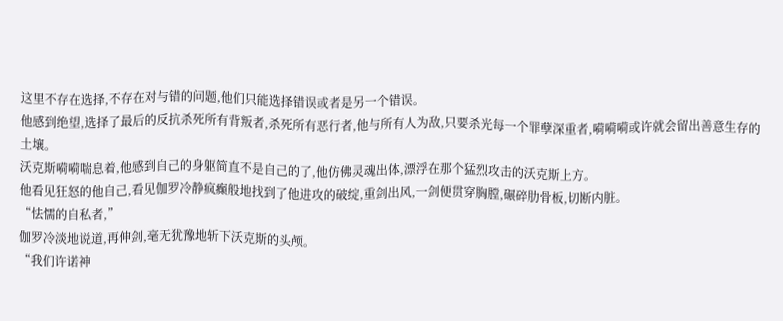这里不存在选择,不存在对与错的问题,他们只能选择错误或者是另一个错误。
他感到绝望,选择了最后的反抗杀死所有背叛者,杀死所有恶行者,他与所有人为敌,只要杀光每一个罪孽深重者,嗬嗬嗬或许就会留出善意生存的土壤。
沃克斯嗬嗬喘息着,他感到自己的身躯简直不是自己的了,他仿佛灵魂出体,漂浮在那个猛烈攻击的沃克斯上方。
他看见狂怒的他自己,看见伽罗冷静疯癫般地找到了他进攻的破绽,重剑出风,一剑便贯穿胸膛,碾碎肋骨板,切断内脏。
“怯懦的自私者,”
伽罗冷淡地说道,再伸剑,毫无犹豫地斩下沃克斯的头颅。
“我们许诺神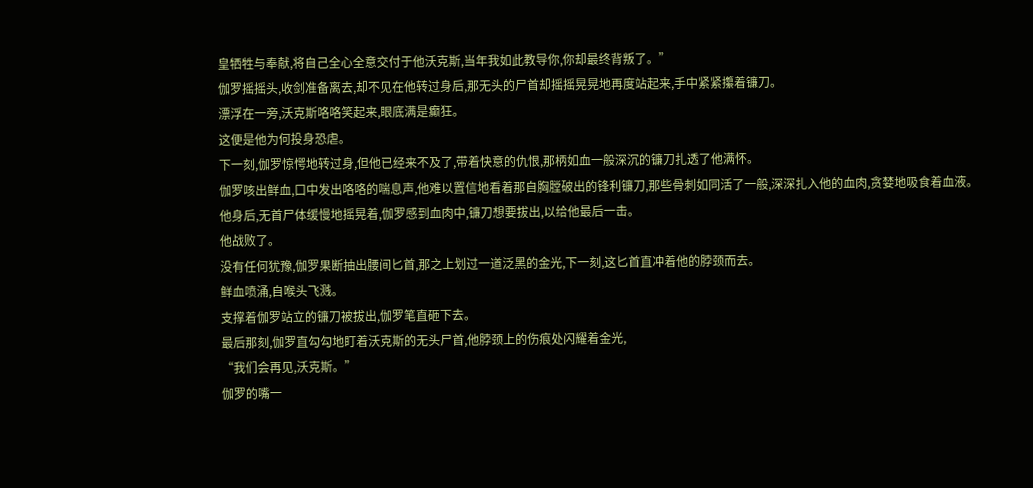皇牺牲与奉献,将自己全心全意交付于他沃克斯,当年我如此教导你,你却最终背叛了。”
伽罗摇摇头,收剑准备离去,却不见在他转过身后,那无头的尸首却摇摇晃晃地再度站起来,手中紧紧攥着镰刀。
漂浮在一旁,沃克斯咯咯笑起来,眼底满是癫狂。
这便是他为何投身恐虐。
下一刻,伽罗惊愕地转过身,但他已经来不及了,带着快意的仇恨,那柄如血一般深沉的镰刀扎透了他满怀。
伽罗咳出鲜血,口中发出咯咯的喘息声,他难以置信地看着那自胸膛破出的锋利镰刀,那些骨刺如同活了一般,深深扎入他的血肉,贪婪地吸食着血液。
他身后,无首尸体缓慢地摇晃着,伽罗感到血肉中,镰刀想要拔出,以给他最后一击。
他战败了。
没有任何犹豫,伽罗果断抽出腰间匕首,那之上划过一道泛黑的金光,下一刻,这匕首直冲着他的脖颈而去。
鲜血喷涌,自喉头飞溅。
支撑着伽罗站立的镰刀被拔出,伽罗笔直砸下去。
最后那刻,伽罗直勾勾地盯着沃克斯的无头尸首,他脖颈上的伤痕处闪耀着金光,
“我们会再见,沃克斯。”
伽罗的嘴一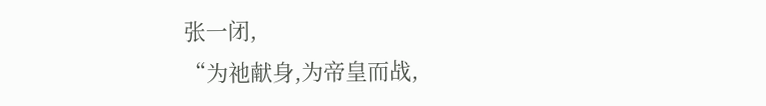张一闭,
“为祂献身,为帝皇而战,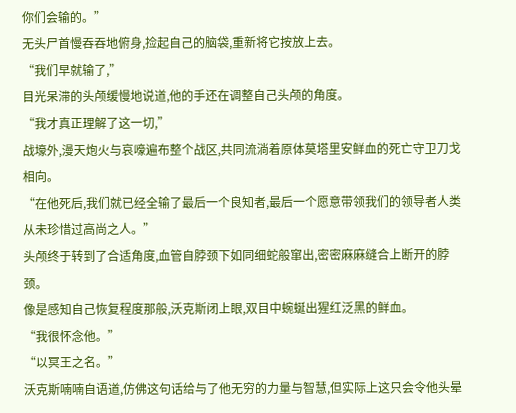你们会输的。”
无头尸首慢吞吞地俯身,捡起自己的脑袋,重新将它按放上去。
“我们早就输了,”
目光呆滞的头颅缓慢地说道,他的手还在调整自己头颅的角度。
“我才真正理解了这一切,”
战壕外,漫天炮火与哀嚎遍布整个战区,共同流淌着原体莫塔里安鲜血的死亡守卫刀戈相向。
“在他死后,我们就已经全输了最后一个良知者,最后一个愿意带领我们的领导者人类从未珍惜过高尚之人。”
头颅终于转到了合适角度,血管自脖颈下如同细蛇般窜出,密密麻麻缝合上断开的脖颈。
像是感知自己恢复程度那般,沃克斯闭上眼,双目中蜿蜒出猩红泛黑的鲜血。
“我很怀念他。”
“以冥王之名。”
沃克斯喃喃自语道,仿佛这句话给与了他无穷的力量与智慧,但实际上这只会令他头晕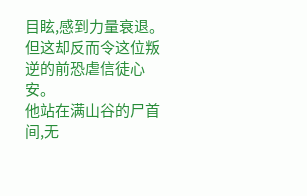目眩,感到力量衰退。
但这却反而令这位叛逆的前恐虐信徒心安。
他站在满山谷的尸首间,无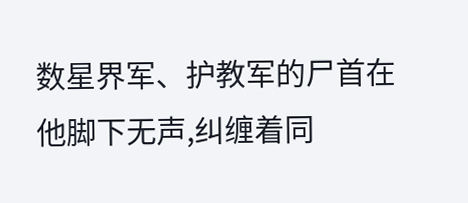数星界军、护教军的尸首在他脚下无声,纠缠着同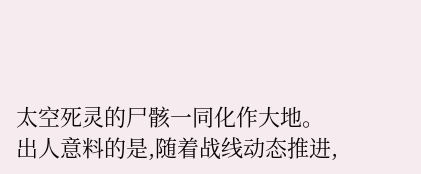太空死灵的尸骸一同化作大地。
出人意料的是,随着战线动态推进,